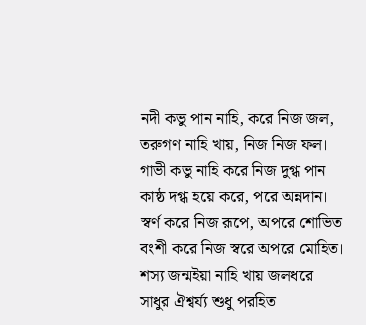নদী কভু পান নাহি, করে নিজ জল,
তরুগণ নাহি খায়, নিজ নিজ ফল।
গাভী কভু নাহি করে নিজ দুগ্ধ পান
কাষ্ঠ দগ্ধ হয়ে করে, পরে অন্নদান।
স্বর্ণ করে নিজ রূপে, অপরে শোভিত
বংশী করে নিজ স্বরে অপরে মোহিত।
শস্য জন্মইয়া নাহি খায় জলধরে
সাধুর ঐশ্বর্য্য শুধু পরহিত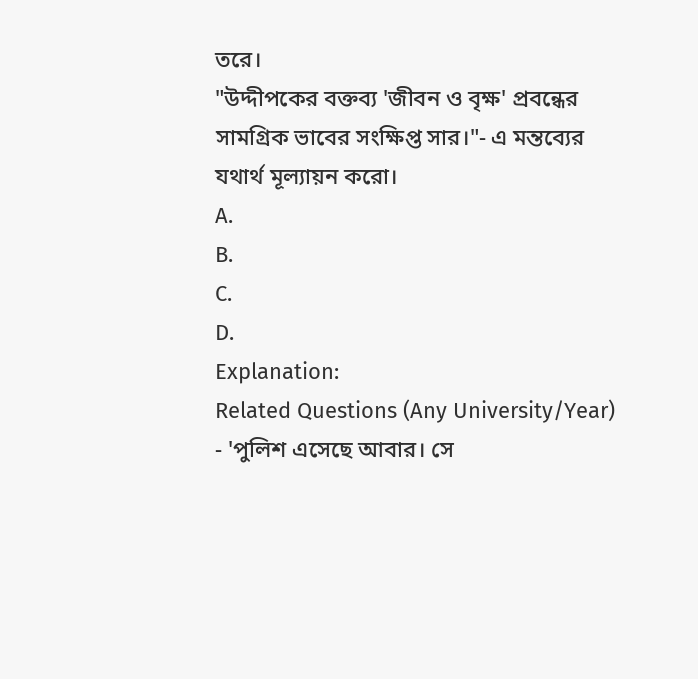তরে।
"উদ্দীপকের বক্তব্য 'জীবন ও বৃক্ষ' প্রবন্ধের সামগ্রিক ভাবের সংক্ষিপ্ত সার।"- এ মন্তব্যের যথার্থ মূল্যায়ন করো।
A.
B.
C.
D.
Explanation:
Related Questions (Any University/Year)
- 'পুলিশ এসেছে আবার। সে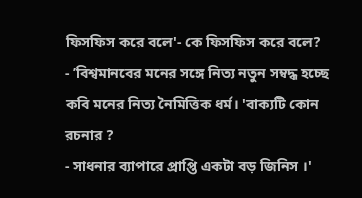ফিসফিস করে বলে'- কে ফিসফিস করে বলে?
- ’বিশ্বমানবের মনের সঙ্গে নিত্য নতুন সম্বদ্ধ হচ্ছে কবি মনের নিত্য নৈমিত্তিক ধর্ম। 'বাক্যটি কোন রচনার ?
- সাধনার ব্যাপারে প্রাপ্তি একটা বড় জিনিস ।'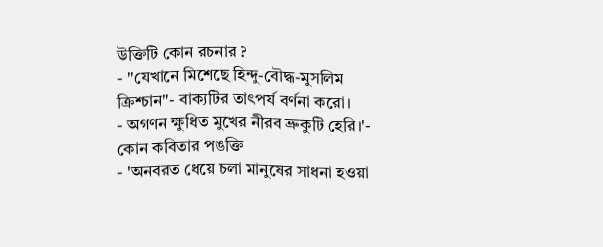উক্তিটি কোন রচনার ?
- "যেখানে মিশেছে হিন্দু-বৌদ্ধ-মুসলিম ক্রিশ্চান"- বাক্যটির তাৎপর্য বর্ণনা করো।
- অগণন ক্ষুধিত মুখের নীরব ভ্রুকুটি হেরি।'- কোন কবিতার পঙক্তি
- 'অনবরত ধেয়ে চলা মানুষের সাধনা হওয়া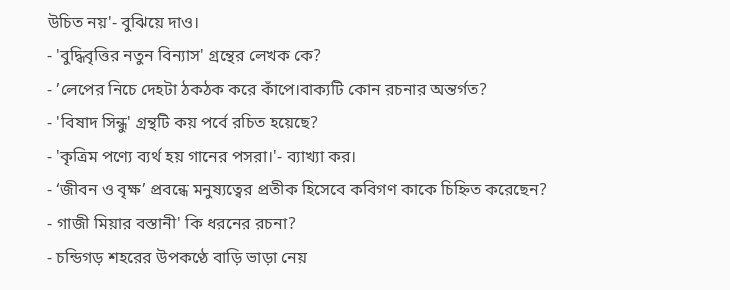উচিত নয়'- বুঝিয়ে দাও।
- 'বুদ্ধিবৃত্তির নতুন বিন্যাস' গ্রন্থের লেখক কে?
- ’লেপের নিচে দেহটা ঠকঠক করে কাঁপে।বাক্যটি কোন রচনার অন্তর্গত?
- 'বিষাদ সিন্ধু' গ্রন্থটি কয় পর্বে রচিত হয়েছে?
- 'কৃত্রিম পণ্যে ব্যর্থ হয় গানের পসরা।'- ব্যাখ্যা কর।
- ‘জীবন ও বৃক্ষ’ প্রবন্ধে মনুষ্যত্বের প্রতীক হিসেবে কবিগণ কাকে চিহ্নিত করেছেন?
- গাজী মিয়ার বস্তানী' কি ধরনের রচনা?
- চন্ডিগড় শহরের উপকণ্ঠে বাড়ি ভাড়া নেয়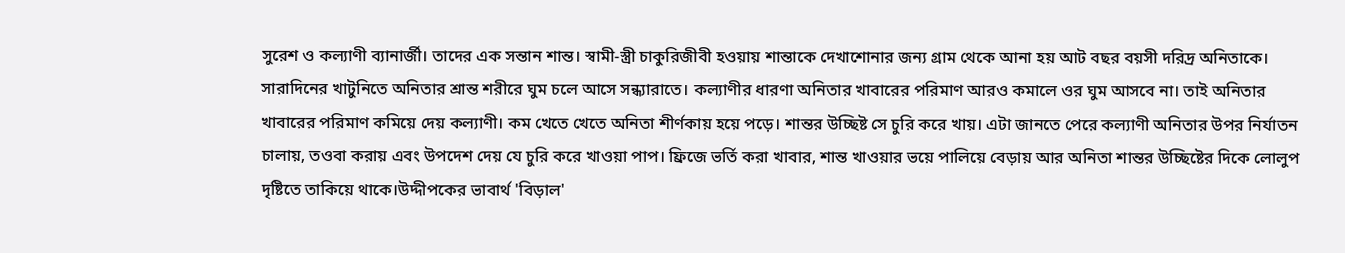সুরেশ ও কল্যাণী ব্যানার্জী। তাদের এক সন্তান শান্ত। স্বামী-স্ত্রী চাকুরিজীবী হওয়ায় শান্তাকে দেখাশোনার জন্য গ্রাম থেকে আনা হয় আট বছর বয়সী দরিদ্র অনিতাকে। সারাদিনের খাটুনিতে অনিতার শ্রান্ত শরীরে ঘুম চলে আসে সন্ধ্যারাতে। কল্যাণীর ধারণা অনিতার খাবারের পরিমাণ আরও কমালে ওর ঘুম আসবে না। তাই অনিতার খাবারের পরিমাণ কমিয়ে দেয় কল্যাণী। কম খেতে খেতে অনিতা শীর্ণকায় হয়ে পড়ে। শান্তর উচ্ছিষ্ট সে চুরি করে খায়। এটা জানতে পেরে কল্যাণী অনিতার উপর নির্যাতন চালায়, তওবা করায় এবং উপদেশ দেয় যে চুরি করে খাওয়া পাপ। ফ্রিজে ভর্তি করা খাবার, শান্ত খাওয়ার ভয়ে পালিয়ে বেড়ায় আর অনিতা শান্তর উচ্ছিষ্টের দিকে লোলুপ দৃষ্টিতে তাকিয়ে থাকে।উদ্দীপকের ভাবার্থ 'বিড়াল'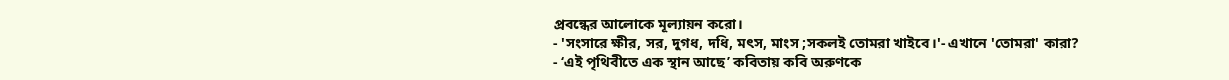প্রবন্ধের আলোকে মূল্যায়ন করো।
- 'সংসারে ক্ষীর, সর, দুগধ, দধি, মৎস, মাংস ;সকলই তোমরা খাইবে।'- এখানে 'তোমরা' কারা?
- ‘এই পৃথিবীতে এক স্থান আছে’ কবিতায় কবি অরুণকে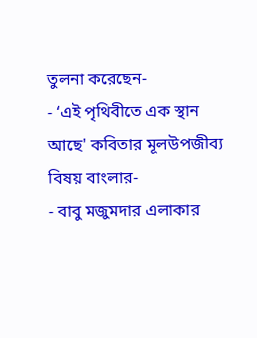তুলনা করেছেন-
- ‘এই পৃথিবীতে এক স্থান আছে' কবিতার মূলউপজীব্য বিষয় বাংলার-
- বাবু মজুমদার এলাকার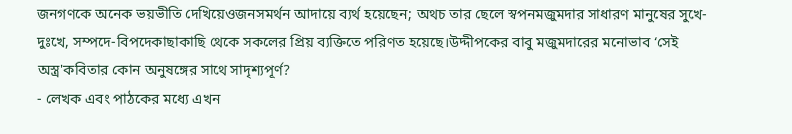জনগণকে অনেক ভয়ভীতি দেখিয়েওজনসমর্থন আদায়ে ব্যর্থ হয়েছেন; অথচ তার ছেলে স্বপনমজুমদার সাধারণ মানুষের সুখে-দুঃখে, সম্পদে-বিপদেকাছাকাছি থেকে সকলের প্রিয় ব্যক্তিতে পরিণত হয়েছে।উদ্দীপকের বাবু মজুমদারের মনোভাব ‘সেই অস্ত্র'কবিতার কোন অনুষঙ্গের সাথে সাদৃশ্যপূর্ণ?
- লেখক এবং পাঠকের মধ্যে এখন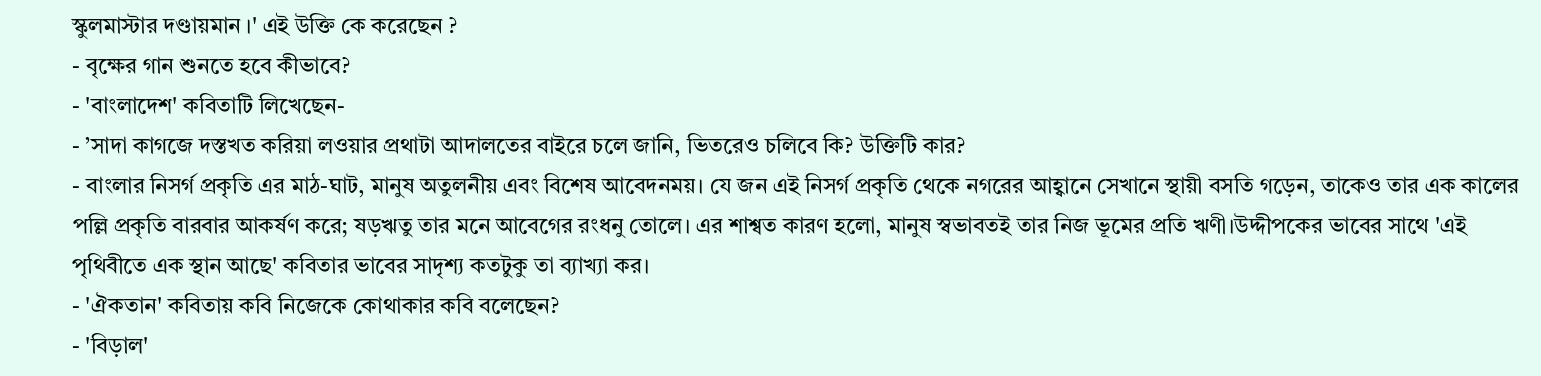স্কুলমাস্টার দণ্ডায়মান ।' এই উক্তি কে করেছেন ?
- বৃক্ষের গান শুনতে হবে কীভাবে?
- 'বাংলাদেশ' কবিতাটি লিখেছেন-
- ’সাদা কাগজে দস্তখত করিয়া লওয়ার প্রথাটা আদালতের বাইরে চলে জানি, ভিতরেও চলিবে কি? উক্তিটি কার?
- বাংলার নিসর্গ প্রকৃতি এর মাঠ-ঘাট, মানুষ অতুলনীয় এবং বিশেষ আবেদনময়। যে জন এই নিসর্গ প্রকৃতি থেকে নগরের আহ্বানে সেখানে স্থায়ী বসতি গড়েন, তাকেও তার এক কালের পল্লি প্রকৃতি বারবার আকর্ষণ করে; ষড়ঋতু তার মনে আবেগের রংধনু তোলে। এর শাশ্বত কারণ হলো, মানুষ স্বভাবতই তার নিজ ভূমের প্রতি ঋণী।উদ্দীপকের ভাবের সাথে 'এই পৃথিবীতে এক স্থান আছে' কবিতার ভাবের সাদৃশ্য কতটুকু তা ব্যাখ্যা কর।
- 'ঐকতান' কবিতায় কবি নিজেকে কোথাকার কবি বলেছেন?
- 'বিড়াল'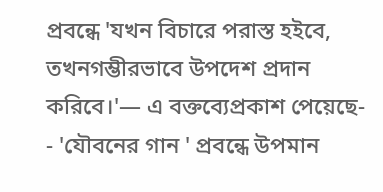প্রবন্ধে 'যখন বিচারে পরাস্ত হইবে, তখনগম্ভীরভাবে উপদেশ প্রদান করিবে।'— এ বক্তব্যেপ্রকাশ পেয়েছে-
- 'যৌবনের গান ' প্রবন্ধে উপমান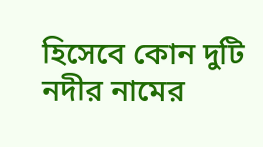হিসেবে কোন দুটি নদীর নামের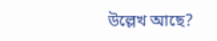উল্লেখ আছে?